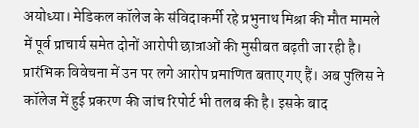अयोध्या। मेडिकल कॉलेज के संविदाकर्मी रहे प्रभुनाथ मिश्रा की मौत मामले में पूर्व प्राचार्य समेत दोनों आरोपी छात्राओं की मुसीबत बढ़ती जा रही है। प्रारंभिक विवेचना में उन पर लगे आरोप प्रमाणित बताए गए हैं। अब पुलिस ने कॉलेज में हुई प्रकरण की जांच रिपोर्ट भी तलब की है। इसके बाद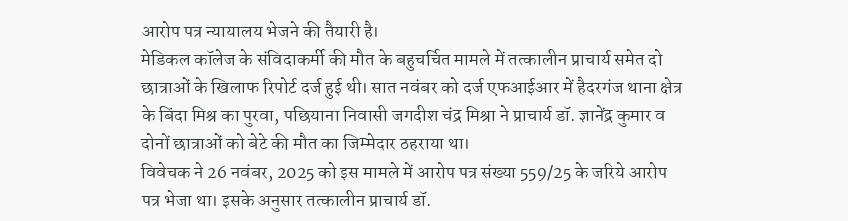आरोप पत्र न्यायालय भेजने की तैयारी है।
मेडिकल कॉलेज के संविदाकर्मी की मौत के बहुचर्चित मामले में तत्कालीन प्राचार्य समेत दो छात्राओं के खिलाफ रिपोर्ट दर्ज हुई थी। सात नवंबर को दर्ज एफआईआर में हैदरगंज थाना क्षेत्र के बिंदा मिश्र का पुरवा, पछियाना निवासी जगदीश चंद्र मिश्रा ने प्राचार्य डॉ. ज्ञानेंद्र कुमार व दोनों छात्राओं को बेटे की मौत का जिम्मेदार ठहराया था।
विवेचक ने 26 नवंबर, 2025 को इस मामले में आरोप पत्र संख्या 559/25 के जरिये आरोप पत्र भेजा था। इसके अनुसार तत्कालीन प्राचार्य डॉ.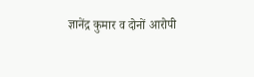ज्ञानेंद्र कुमार व दोनों आरोपी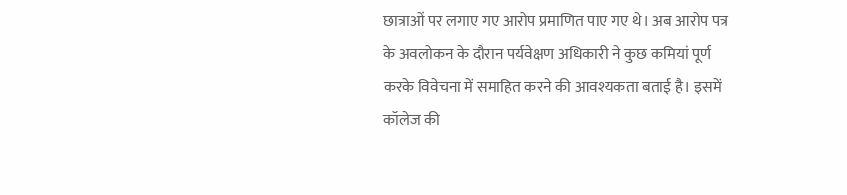छात्राओं पर लगाए गए आरोप प्रमाणित पाए गए थे। अब आरोप पत्र के अवलोकन के दौरान पर्यवेक्षण अधिकारी ने कुछ कमियां पूर्ण करके विवेचना में समाहित करने की आवश्यकता बताई है। इसमें कॉलेज की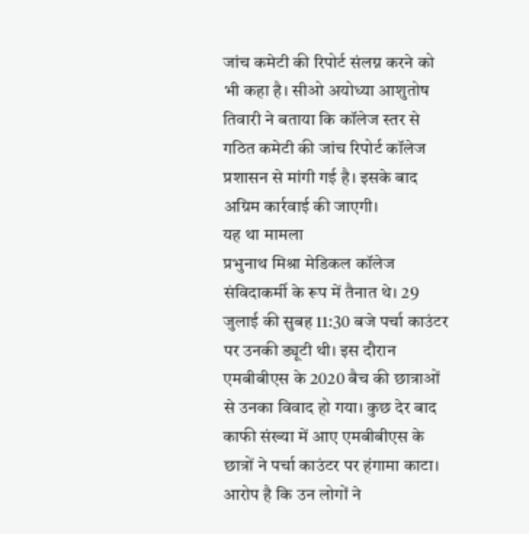जांच कमेटी की रिपोर्ट संलग्न करने को भी कहा है। सीओ अयोध्या आशुतोष तिवारी ने बताया कि कॉलेज स्तर से गठित कमेटी की जांच रिपोर्ट कॉलेज प्रशासन से मांगी गई है। इसके बाद अग्रिम कार्रवाई की जाएगी।
यह था मामला
प्रभुनाथ मिश्रा मेडिकल कॉलेज संविदाकर्मी के रूप में तैनात थे। 29 जुलाई की सुबह 11:30 बजे पर्चा काउंटर पर उनकी ड्यूटी थी। इस दौरान एमबीबीएस के 2020 बैच की छात्राओं से उनका विवाद हो गया। कुछ देर बाद काफी संख्या में आए एमबीबीएस के छात्रों ने पर्चा काउंटर पर हंगामा काटा। आरोप है कि उन लोगों ने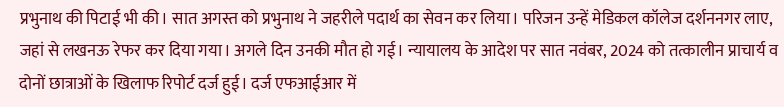प्रभुनाथ की पिटाई भी की। सात अगस्त को प्रभुनाथ ने जहरीले पदार्थ का सेवन कर लिया। परिजन उन्हें मेडिकल कॉलेज दर्शननगर लाए, जहां से लखनऊ रेफर कर दिया गया। अगले दिन उनकी मौत हो गई। न्यायालय के आदेश पर सात नवंबर, 2024 को तत्कालीन प्राचार्य व दोनों छात्राओं के खिलाफ रिपोर्ट दर्ज हुई। दर्ज एफआईआर में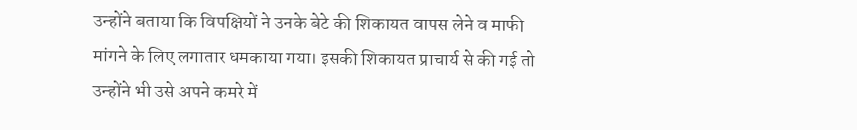उन्होंने बताया कि विपक्षियों ने उनके बेटे की शिकायत वापस लेने व माफी मांगने के लिए लगातार धमकाया गया। इसकी शिकायत प्राचार्य से की गई तो उन्होंने भी उसे अपने कमरे में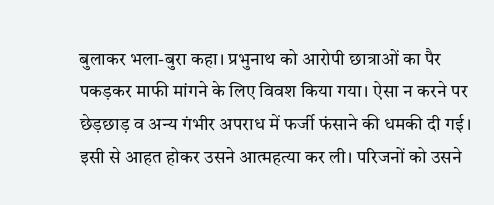बुलाकर भला-बुरा कहा। प्रभुनाथ को आरोपी छात्राओं का पैर पकड़कर माफी मांगने के लिए विवश किया गया। ऐसा न करने पर छेड़छाड़ व अन्य गंभीर अपराध में फर्जी फंसाने की धमकी दी गई। इसी से आहत होकर उसने आत्महत्या कर ली। परिजनों को उसने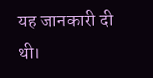यह जानकारी दी थी।